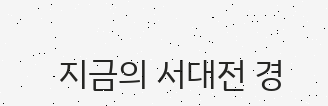지금의 서대전 경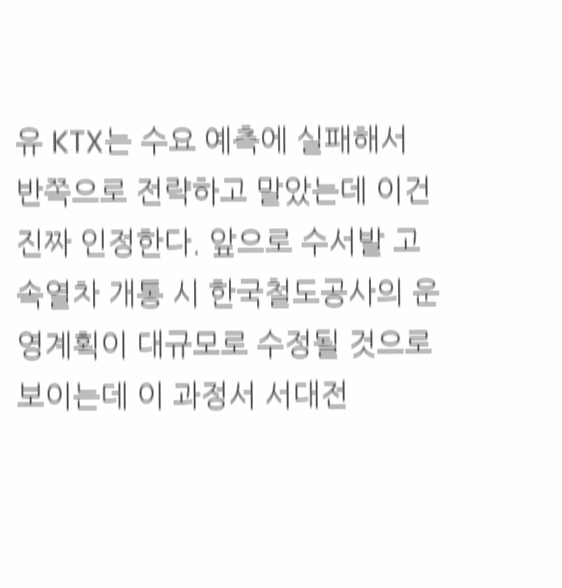유 KTX는 수요 예측에 실패해서 반쪽으로 전략하고 말았는데 이건 진짜 인정한다. 앞으로 수서발 고속열차 개통 시 한국철도공사의 운영계획이 대규모로 수정될 것으로 보이는데 이 과정서 서대전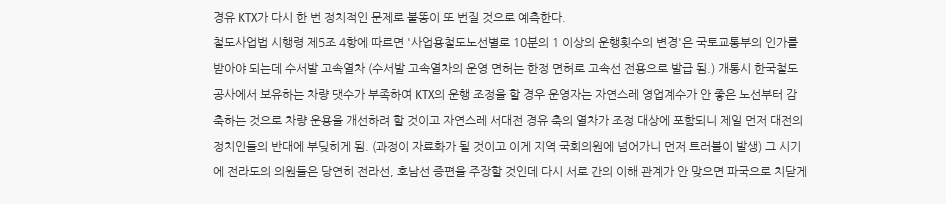경유 KTX가 다시 한 번 정치적인 문제로 불똥이 또 번질 것으로 예측한다.
철도사업법 시행령 제5조 4항에 따르면 '사업용철도노선별로 10분의 1 이상의 운행횟수의 변경'은 국토교통부의 인가를 받아야 되는데 수서발 고속열차 (수서발 고속열차의 운영 면허는 한정 면허로 고속선 전용으로 발급 됨.) 개통시 한국철도공사에서 보유하는 차량 댓수가 부족하여 KTX의 운행 조정을 할 경우 운영자는 자연스레 영업계수가 안 좋은 노선부터 감축하는 것으로 차량 운용을 개선하려 할 것이고 자연스레 서대전 경유 축의 열차가 조정 대상에 포함되니 제일 먼저 대전의 정치인들의 반대에 부딪히게 됨. (과정이 자료화가 될 것이고 이게 지역 국회의원에 넘어가니 먼저 트러블이 발생) 그 시기에 전라도의 의원들은 당연히 전라선, 호남선 증편을 주장할 것인데 다시 서로 간의 이해 관계가 안 맞으면 파국으로 치닫게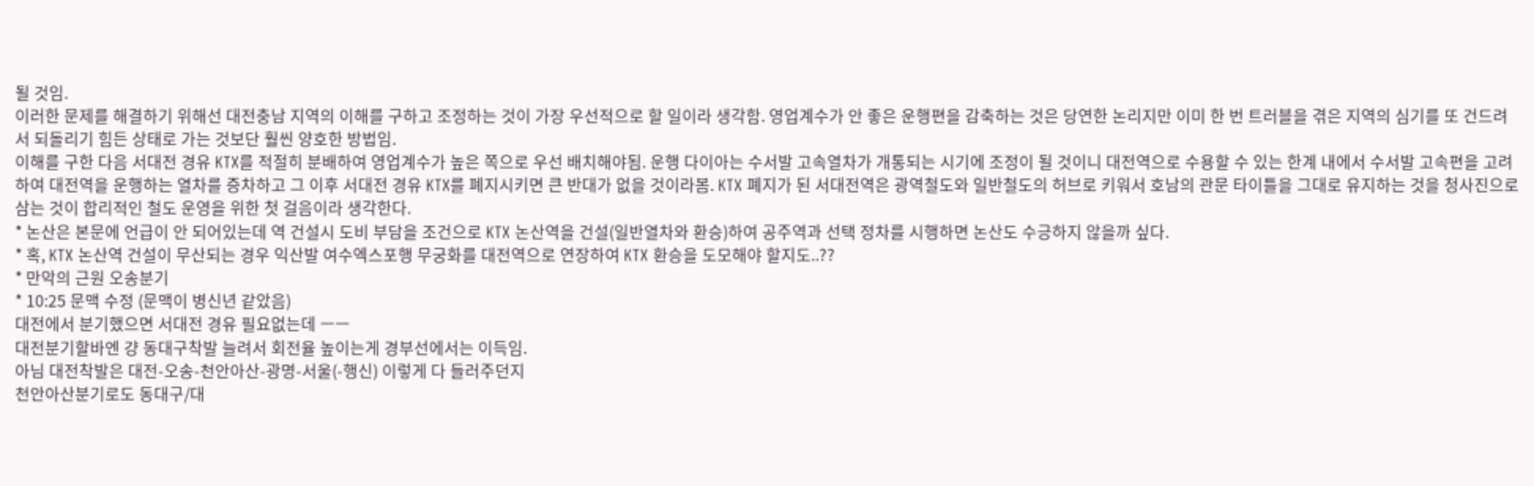될 것임.
이러한 문제를 해결하기 위해선 대전충남 지역의 이해를 구하고 조정하는 것이 가장 우선적으로 할 일이라 생각함. 영업계수가 안 좋은 운행편을 감축하는 것은 당연한 논리지만 이미 한 번 트러블을 겪은 지역의 심기를 또 건드려서 되돌리기 힘든 상태로 가는 것보단 훨씬 양호한 방법임.
이해를 구한 다음 서대전 경유 KTX를 적절히 분배하여 영업계수가 높은 쪽으로 우선 배치해야됨. 운행 다이아는 수서발 고속열차가 개통되는 시기에 조정이 될 것이니 대전역으로 수용할 수 있는 한계 내에서 수서발 고속편을 고려하여 대전역을 운행하는 열차를 증차하고 그 이후 서대전 경유 KTX를 폐지시키면 큰 반대가 없을 것이라봄. KTX 폐지가 된 서대전역은 광역철도와 일반철도의 허브로 키워서 호남의 관문 타이틀을 그대로 유지하는 것을 청사진으로 삼는 것이 합리적인 철도 운영을 위한 첫 걸음이라 생각한다.
* 논산은 본문에 언급이 안 되어있는데 역 건설시 도비 부담을 조건으로 KTX 논산역을 건설(일반열차와 환승)하여 공주역과 선택 정차를 시행하면 논산도 수긍하지 않을까 싶다.
* 혹, KTX 논산역 건설이 무산되는 경우 익산발 여수엑스포행 무궁화를 대전역으로 연장하여 KTX 환승을 도모해야 할지도..??
* 만악의 근원 오송분기
* 10:25 문맥 수정 (문맥이 병신년 같았음)
대전에서 분기했으면 서대전 경유 필요없는데 ㅡㅡ
대전분기할바엔 걍 동대구착발 늘려서 회전율 높이는게 경부선에서는 이득임.
아님 대전착발은 대전-오송-천안아산-광명-서울(-행신) 이렇게 다 들러주던지
천안아산분기로도 동대구/대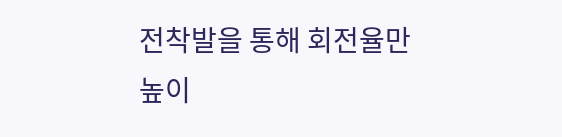전착발을 통해 회전율만 높이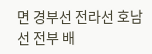면 경부선 전라선 호남선 전부 배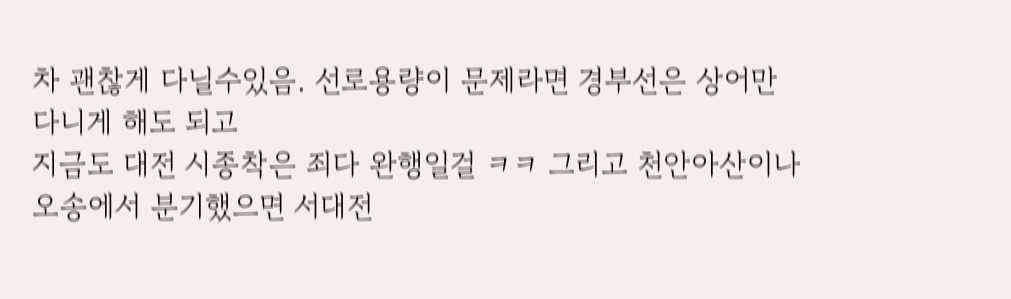차 괜찮게 다닐수있음. 선로용량이 문제라면 경부선은 상어만 다니게 해도 되고
지금도 대전 시종착은 죄다 완행일걸 ㅋㅋ 그리고 천안아산이나 오송에서 분기했으면 서대전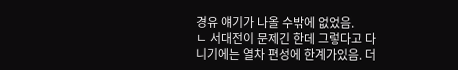경유 얘기가 나올 수밖에 없었음.
ㄴ 서대전이 문제긴 한데 그렇다고 다니기에는 열차 편성에 한계가있음. 더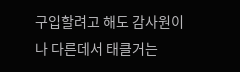구입할려고 해도 감사원이나 다른데서 태클거는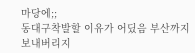마당에;;
동대구착발할 이유가 어딨음 부산까지 보내버리지